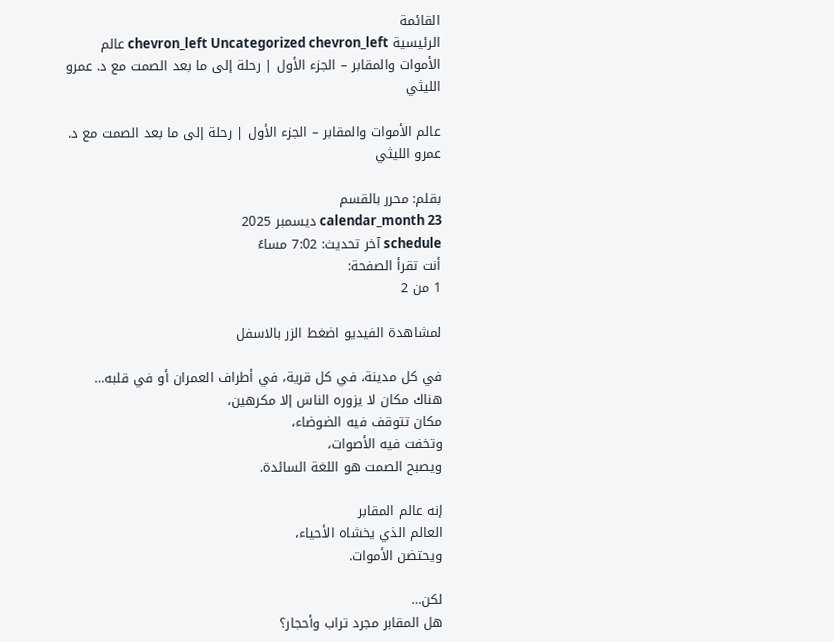القائمة
الرئيسية chevron_left Uncategorized chevron_left عالم الأموات والمقابر – الجزء الأول | رحلة إلى ما بعد الصمت مع د. عمرو الليثي

عالم الأموات والمقابر – الجزء الأول | رحلة إلى ما بعد الصمت مع د. عمرو الليثي

بقلم: محرر بالقسم
calendar_month 23 ديسمبر 2025
schedule آخر تحديث: 7:02 مساءً
أنت تقرأ الصفحة:
1 من 2

لمشاهدة الفيديو اضغط الزر بالاسفل

في كل مدينة، في كل قرية، في أطراف العمران أو في قلبه…
هناك مكان لا يزوره الناس إلا مكرهين،
مكان تتوقف فيه الضوضاء،
وتخفت فيه الأصوات،
ويصبح الصمت هو اللغة السائدة.

إنه عالم المقابر
العالم الذي يخشاه الأحياء،
ويحتضن الأموات.

لكن…
هل المقابر مجرد تراب وأحجار؟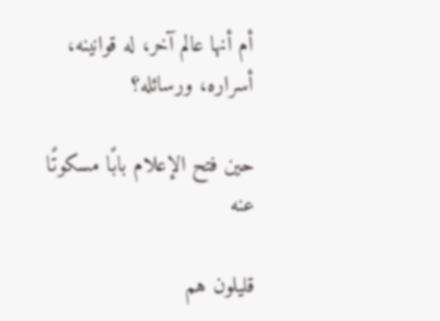أم أنها عالم آخر، له قوانينه، أسراره، ورسائله؟

حين فتح الإعلام بابًا مسكوتًا عنه

قليلون هم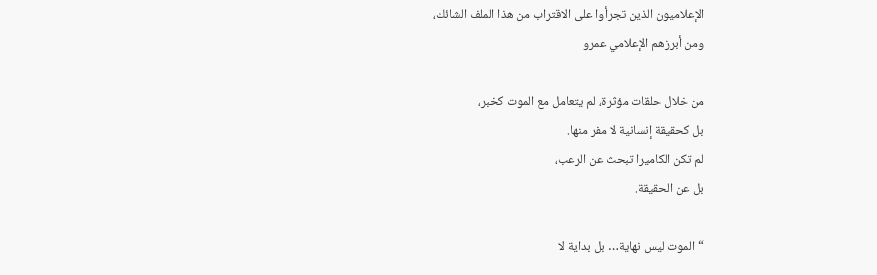الإعلاميون الذين تجرأوا على الاقتراب من هذا الملف الشائك،
ومن أبرزهم الإعلامي عمرو

من خلال حلقات مؤثرة، لم يتعامل مع الموت كخبر،
بل كحقيقة إنسانية لا مفر منها.
لم تكن الكاميرا تبحث عن الرعب،
بل عن الحقيقة.

“الموت ليس نهاية… بل بداية لا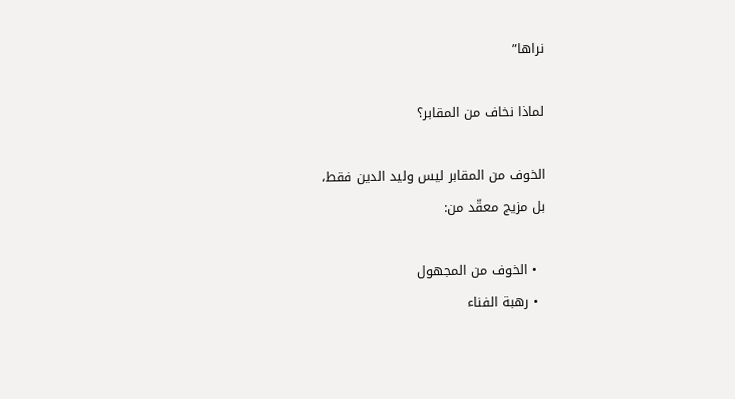نراها”

لماذا نخاف من المقابر؟

الخوف من المقابر ليس وليد الدين فقط،
بل مزيج معقّد من:

  • الخوف من المجهول
  • رهبة الفناء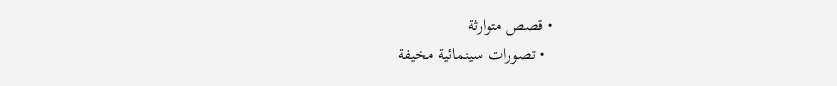• قصص متوارثة
  • تصورات سينمائية مخيفة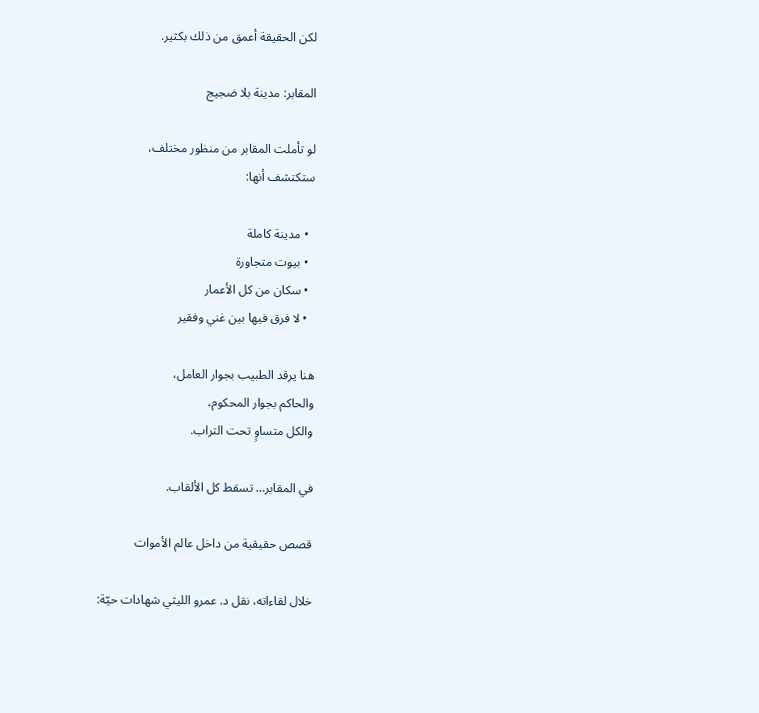لكن الحقيقة أعمق من ذلك بكثير.

المقابر: مدينة بلا ضجيج

لو تأملت المقابر من منظور مختلف،
ستكتشف أنها:

  • مدينة كاملة
  • بيوت متجاورة
  • سكان من كل الأعمار
  • لا فرق فيها بين غني وفقير

هنا يرقد الطبيب بجوار العامل،
والحاكم بجوار المحكوم،
والكل متساوٍ تحت التراب.

في المقابر… تسقط كل الألقاب.

قصص حقيقية من داخل عالم الأموات

خلال لقاءاته، نقل د. عمرو الليثي شهادات حيّة: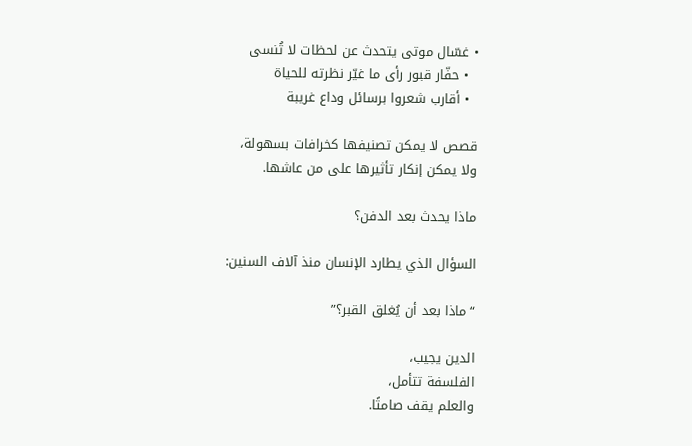• غسّال موتى يتحدث عن لحظات لا تُنسى
  • حفّار قبور رأى ما غيّر نظرته للحياة
  • أقارب شعروا برسائل وداع غريبة

قصص لا يمكن تصنيفها كخرافات بسهولة،
ولا يمكن إنكار تأثيرها على من عاشها.

ماذا يحدث بعد الدفن؟

السؤال الذي يطارد الإنسان منذ آلاف السنين:

“ماذا بعد أن يُغلق القبر؟”

الدين يجيب،
الفلسفة تتأمل،
والعلم يقف صامتًا.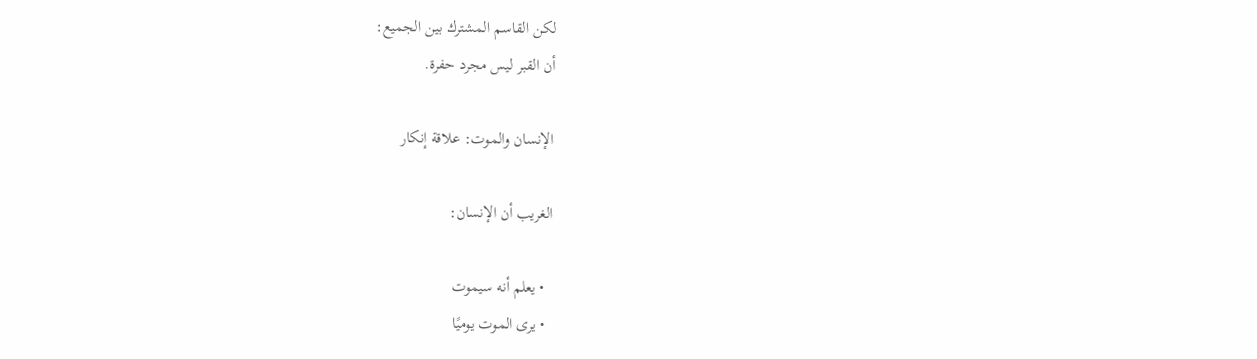لكن القاسم المشترك بين الجميع:
أن القبر ليس مجرد حفرة.

الإنسان والموت: علاقة إنكار

الغريب أن الإنسان:

  • يعلم أنه سيموت
  • يرى الموت يوميًا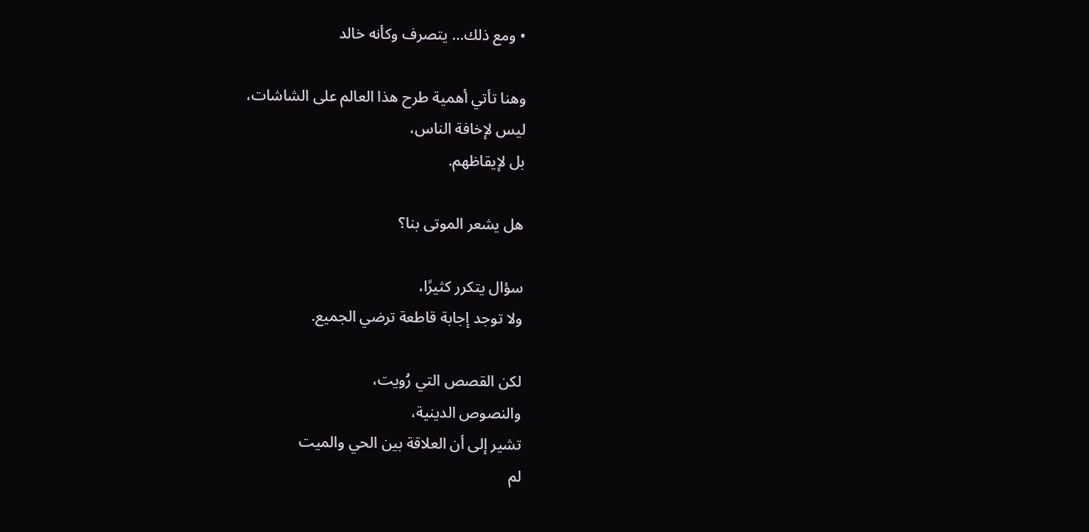• ومع ذلك… يتصرف وكأنه خالد

وهنا تأتي أهمية طرح هذا العالم على الشاشات،
ليس لإخافة الناس،
بل لإيقاظهم.

هل يشعر الموتى بنا؟

سؤال يتكرر كثيرًا،
ولا توجد إجابة قاطعة ترضي الجميع.

لكن القصص التي رُويت،
والنصوص الدينية،
تشير إلى أن العلاقة بين الحي والميت
لم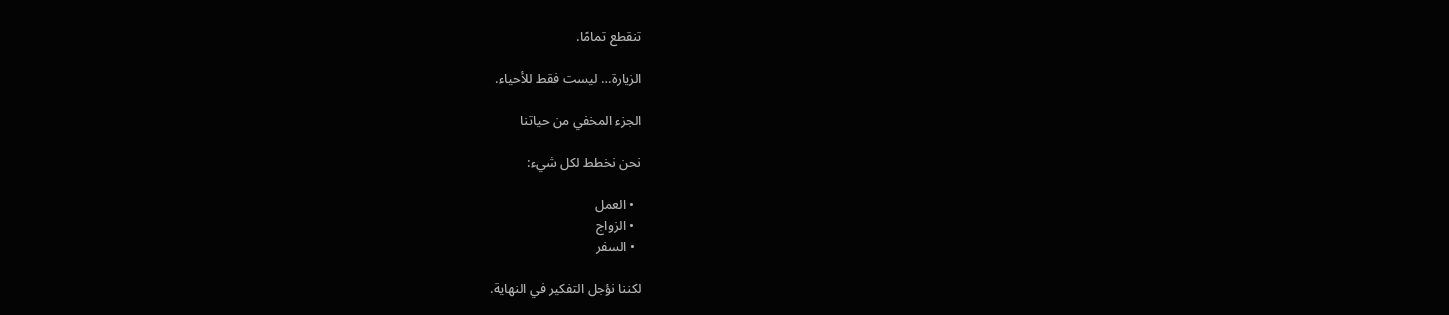تنقطع تمامًا.

الزيارة… ليست فقط للأحياء.

الجزء المخفي من حياتنا

نحن نخطط لكل شيء:

  • العمل
  • الزواج
  • السفر

لكننا نؤجل التفكير في النهاية.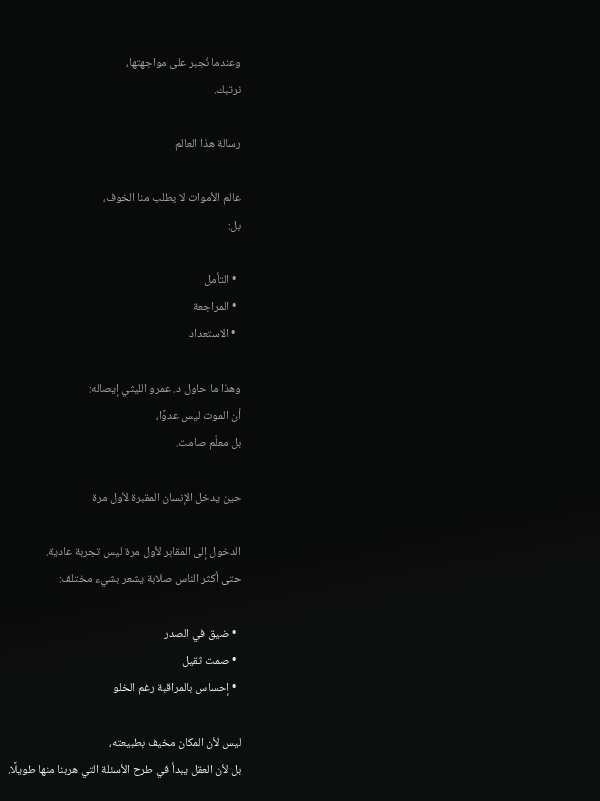وعندما نُجبر على مواجهتها،
نرتبك.

رسالة هذا العالم

عالم الأموات لا يطلب منا الخوف،
بل:

  • التأمل
  • المراجعة
  • الاستعداد

وهذا ما حاول د. عمرو الليثي إيصاله:
أن الموت ليس عدوًا،
بل معلّم صامت.

حين يدخل الإنسان المقبرة لأول مرة

الدخول إلى المقابر لأول مرة ليس تجربة عادية.
حتى أكثر الناس صلابة يشعر بشيء مختلف:

  • ضيق في الصدر
  • صمت ثقيل
  • إحساس بالمراقبة رغم الخلو

ليس لأن المكان مخيف بطبيعته،
بل لأن العقل يبدأ في طرح الأسئلة التي هربنا منها طويلًا.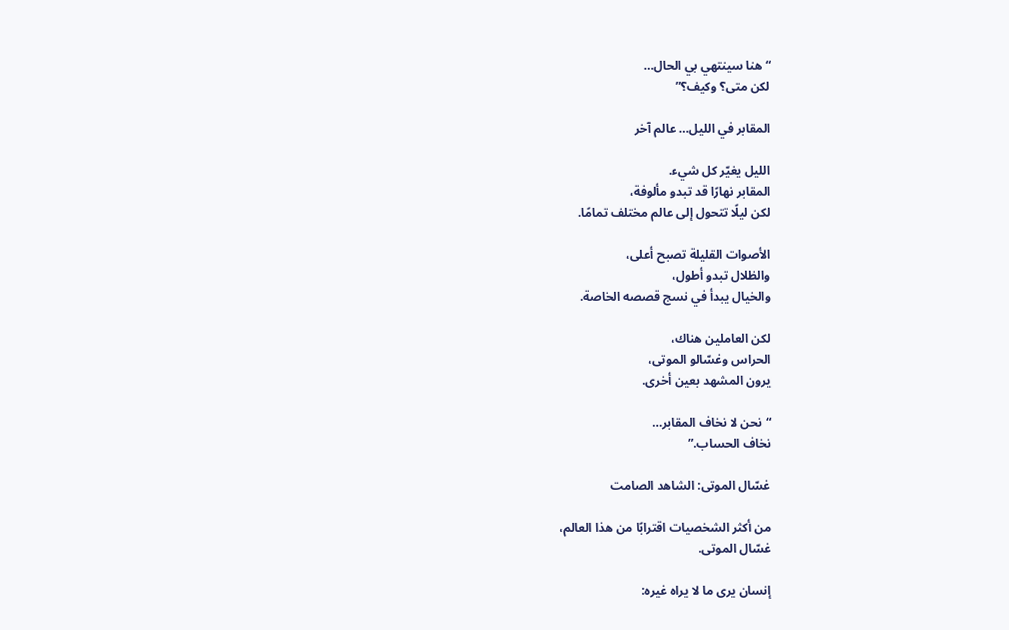“هنا سينتهي بي الحال…
لكن متى؟ وكيف؟”

المقابر في الليل… عالم آخر

الليل يغيّر كل شيء.
المقابر نهارًا قد تبدو مألوفة،
لكن ليلًا تتحول إلى عالم مختلف تمامًا.

الأصوات القليلة تصبح أعلى،
والظلال تبدو أطول،
والخيال يبدأ في نسج قصصه الخاصة.

لكن العاملين هناك،
الحراس وغسّالو الموتى،
يرون المشهد بعين أخرى.

“نحن لا نخاف المقابر…
نخاف الحساب.”

غسّال الموتى: الشاهد الصامت

من أكثر الشخصيات اقترابًا من هذا العالم،
غسّال الموتى.

إنسان يرى ما لا يراه غيره: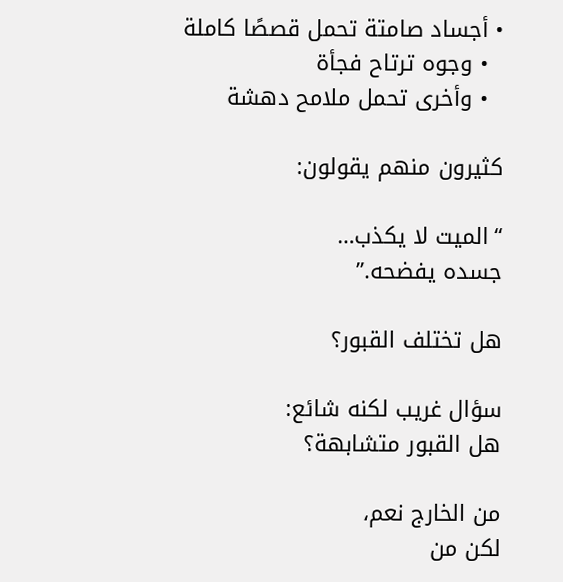• أجساد صامتة تحمل قصصًا كاملة
  • وجوه ترتاح فجأة
  • وأخرى تحمل ملامح دهشة

كثيرون منهم يقولون:

“الميت لا يكذب…
جسده يفضحه.”

هل تختلف القبور؟

سؤال غريب لكنه شائع:
هل القبور متشابهة؟

من الخارج نعم،
لكن من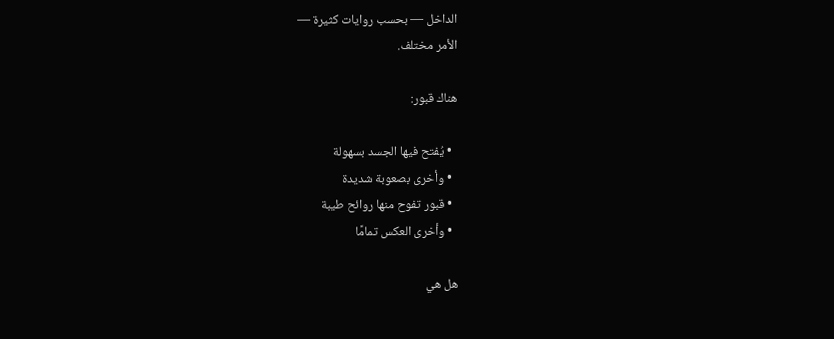الداخل — بحسب روايات كثيرة —
الأمر مختلف.

هناك قبور:

  • يُفتح فيها الجسد بسهولة
  • وأخرى بصعوبة شديدة
  • قبور تفوح منها روائح طيبة
  • وأخرى العكس تمامًا

هل هي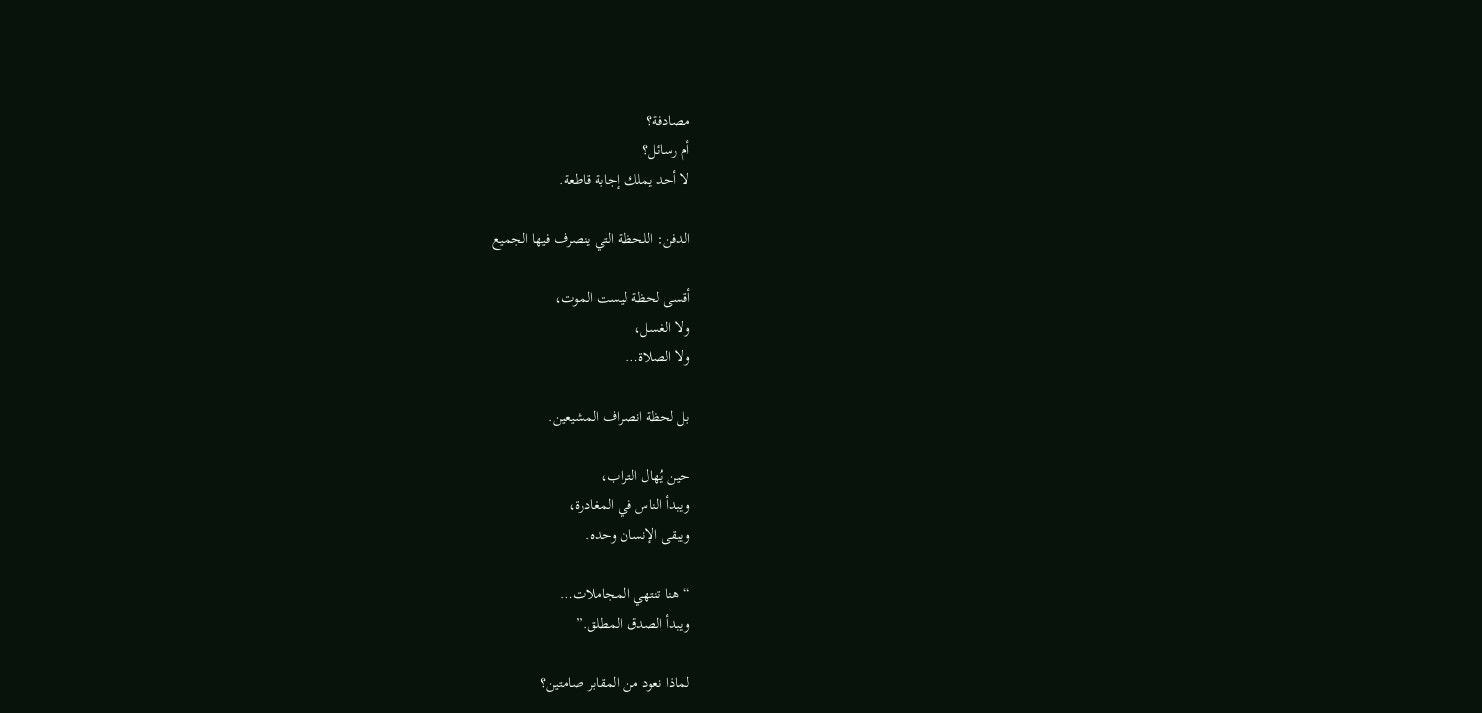مصادفة؟
أم رسائل؟
لا أحد يملك إجابة قاطعة.

الدفن: اللحظة التي ينصرف فيها الجميع

أقسى لحظة ليست الموت،
ولا الغسل،
ولا الصلاة…

بل لحظة انصراف المشيعين.

حين يُهال التراب،
ويبدأ الناس في المغادرة،
ويبقى الإنسان وحده.

“هنا تنتهي المجاملات…
ويبدأ الصدق المطلق.”

لماذا نعود من المقابر صامتين؟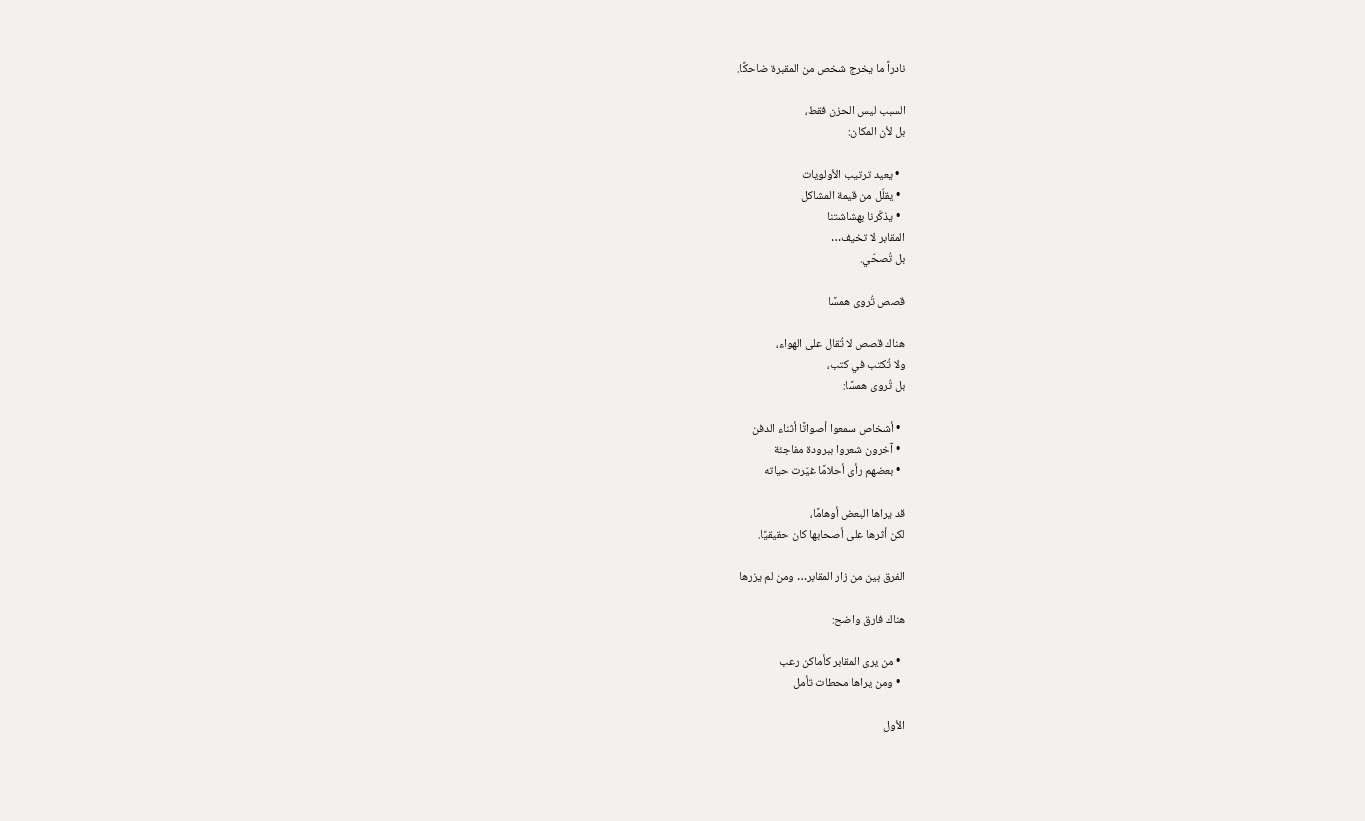نادراً ما يخرج شخص من المقبرة ضاحكًا.

السبب ليس الحزن فقط،
بل لأن المكان:

  • يعيد ترتيب الأولويات
  • يقلّل من قيمة المشاكل
  • يذكّرنا بهشاشتنا
المقابر لا تخيف…
بل تُصحّي.

قصص تُروى همسًا

هناك قصص لا تُقال على الهواء،
ولا تُكتب في كتب،
بل تُروى همسًا:

  • أشخاص سمعوا أصواتًا أثناء الدفن
  • آخرون شعروا ببرودة مفاجئة
  • بعضهم رأى أحلامًا غيّرت حياته

قد يراها البعض أوهامًا،
لكن أثرها على أصحابها كان حقيقيًا.

الفرق بين من زار المقابر… ومن لم يزرها

هناك فارق واضح:

  • من يرى المقابر كأماكن رعب
  • ومن يراها محطات تأمل

الأول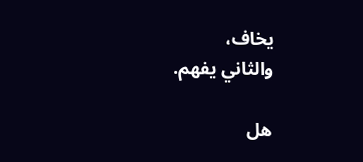يخاف،
والثاني يفهم.

هل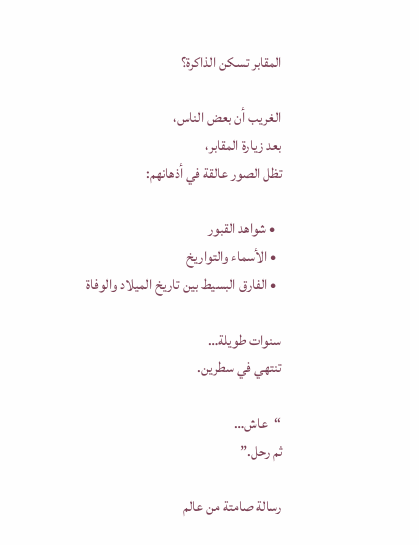المقابر تسكن الذاكرة؟

الغريب أن بعض الناس،
بعد زيارة المقابر،
تظل الصور عالقة في أذهانهم:

  • شواهد القبور
  • الأسماء والتواريخ
  • الفارق البسيط بين تاريخ الميلاد والوفاة

سنوات طويلة…
تنتهي في سطرين.

“عاش…
ثم رحل.”

رسالة صامتة من عالم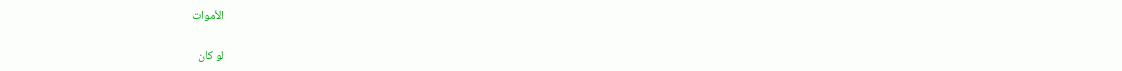الأموات

لو كان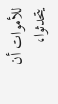للأموات أن يتحدثوا،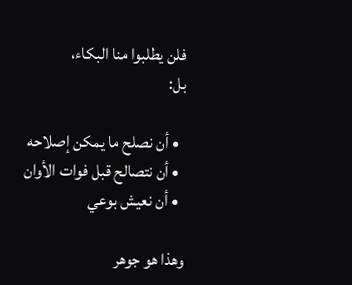فلن يطلبوا منا البكاء،
بل:

  • أن نصلح ما يمكن إصلاحه
  • أن نتصالح قبل فوات الأوان
  • أن نعيش بوعي

وهذا هو جوهر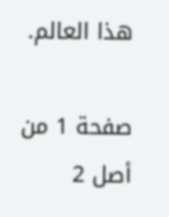هذا العالم.

صفحة 1 من أصل 2